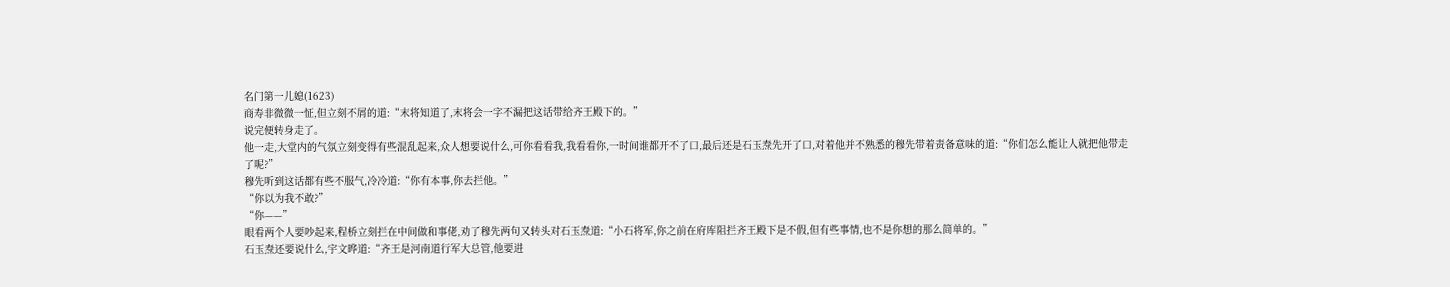名门第一儿媳(1623)
商寿非微微一怔,但立刻不屑的道:“末将知道了,末将会一字不漏把这话带给齐王殿下的。”
说完便转身走了。
他一走,大堂内的气氛立刻变得有些混乱起来,众人想要说什么,可你看看我,我看看你,一时间谁都开不了口,最后还是石玉焘先开了口,对着他并不熟悉的穆先带着责备意味的道:“你们怎么能让人就把他带走了呢?”
穆先听到这话都有些不服气,冷冷道:“你有本事,你去拦他。”
“你以为我不敢?”
“你——”
眼看两个人要吵起来,程桥立刻拦在中间做和事佬,劝了穆先两句又转头对石玉焘道:“小石将军,你之前在府库阻拦齐王殿下是不假,但有些事情,也不是你想的那么简单的。”
石玉焘还要说什么,宇文晔道:“齐王是河南道行军大总管,他要进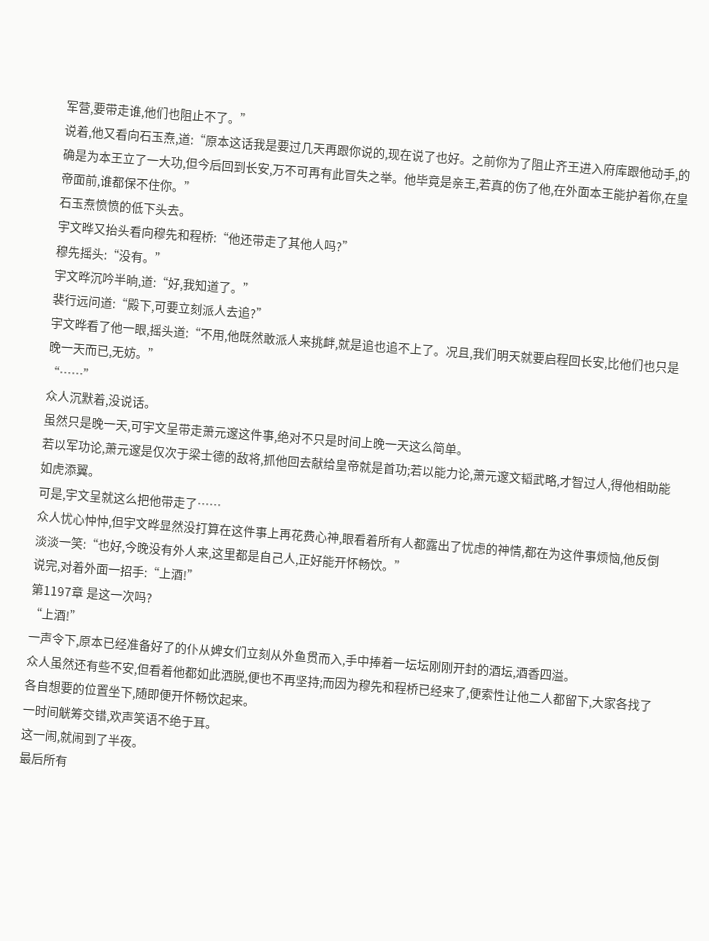军营,要带走谁,他们也阻止不了。”
说着,他又看向石玉焘,道:“原本这话我是要过几天再跟你说的,现在说了也好。之前你为了阻止齐王进入府库跟他动手,的确是为本王立了一大功,但今后回到长安,万不可再有此冒失之举。他毕竟是亲王,若真的伤了他,在外面本王能护着你,在皇帝面前,谁都保不住你。”
石玉焘愤愤的低下头去。
宇文晔又抬头看向穆先和程桥:“他还带走了其他人吗?”
穆先摇头:“没有。”
宇文晔沉吟半晌,道:“好,我知道了。”
裴行远问道:“殿下,可要立刻派人去追?”
宇文晔看了他一眼,摇头道:“不用,他既然敢派人来挑衅,就是追也追不上了。况且,我们明天就要启程回长安,比他们也只是晚一天而已,无妨。”
“……”
众人沉默着,没说话。
虽然只是晚一天,可宇文呈带走萧元邃这件事,绝对不只是时间上晚一天这么简单。
若以军功论,萧元邃是仅次于梁士德的敌将,抓他回去献给皇帝就是首功;若以能力论,萧元邃文韬武略,才智过人,得他相助能如虎添翼。
可是,宇文呈就这么把他带走了……
众人忧心忡忡,但宇文晔显然没打算在这件事上再花费心神,眼看着所有人都露出了忧虑的神情,都在为这件事烦恼,他反倒淡淡一笑:“也好,今晚没有外人来,这里都是自己人,正好能开怀畅饮。”
说完,对着外面一招手:“上酒!”
第1197章 是这一次吗?
“上酒!”
一声令下,原本已经准备好了的仆从婢女们立刻从外鱼贯而入,手中捧着一坛坛刚刚开封的酒坛,酒香四溢。
众人虽然还有些不安,但看着他都如此洒脱,便也不再坚持;而因为穆先和程桥已经来了,便索性让他二人都留下,大家各找了各自想要的位置坐下,随即便开怀畅饮起来。
一时间觥筹交错,欢声笑语不绝于耳。
这一闹,就闹到了半夜。
最后所有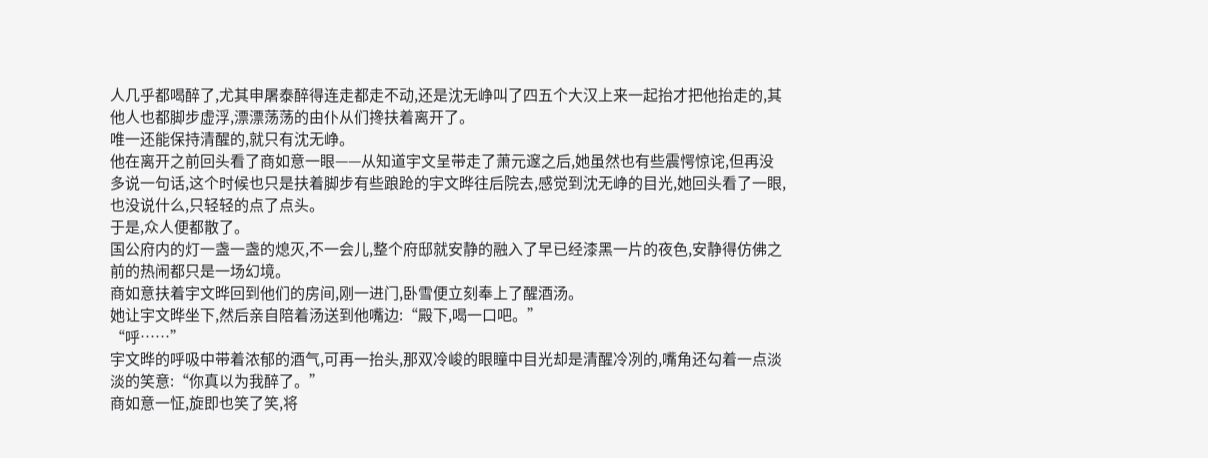人几乎都喝醉了,尤其申屠泰醉得连走都走不动,还是沈无峥叫了四五个大汉上来一起抬才把他抬走的,其他人也都脚步虚浮,漂漂荡荡的由仆从们搀扶着离开了。
唯一还能保持清醒的,就只有沈无峥。
他在离开之前回头看了商如意一眼——从知道宇文呈带走了萧元邃之后,她虽然也有些震愕惊诧,但再没多说一句话,这个时候也只是扶着脚步有些踉跄的宇文晔往后院去,感觉到沈无峥的目光,她回头看了一眼,也没说什么,只轻轻的点了点头。
于是,众人便都散了。
国公府内的灯一盏一盏的熄灭,不一会儿,整个府邸就安静的融入了早已经漆黑一片的夜色,安静得仿佛之前的热闹都只是一场幻境。
商如意扶着宇文晔回到他们的房间,刚一进门,卧雪便立刻奉上了醒酒汤。
她让宇文晔坐下,然后亲自陪着汤送到他嘴边:“殿下,喝一口吧。”
“呼……”
宇文晔的呼吸中带着浓郁的酒气,可再一抬头,那双冷峻的眼瞳中目光却是清醒冷冽的,嘴角还勾着一点淡淡的笑意:“你真以为我醉了。”
商如意一怔,旋即也笑了笑,将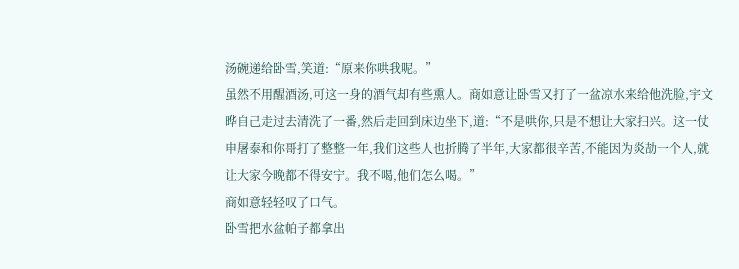汤碗递给卧雪,笑道:“原来你哄我呢。”
虽然不用醒酒汤,可这一身的酒气却有些熏人。商如意让卧雪又打了一盆凉水来给他洗脸,宇文晔自己走过去清洗了一番,然后走回到床边坐下,道:“不是哄你,只是不想让大家扫兴。这一仗申屠泰和你哥打了整整一年,我们这些人也折腾了半年,大家都很辛苦,不能因为炎劼一个人,就让大家今晚都不得安宁。我不喝,他们怎么喝。”
商如意轻轻叹了口气。
卧雪把水盆帕子都拿出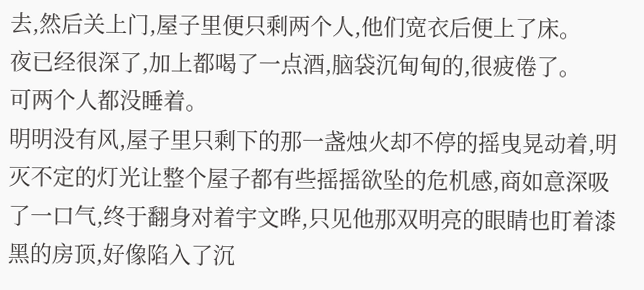去,然后关上门,屋子里便只剩两个人,他们宽衣后便上了床。
夜已经很深了,加上都喝了一点酒,脑袋沉甸甸的,很疲倦了。
可两个人都没睡着。
明明没有风,屋子里只剩下的那一盏烛火却不停的摇曳晃动着,明灭不定的灯光让整个屋子都有些摇摇欲坠的危机感,商如意深吸了一口气,终于翻身对着宇文晔,只见他那双明亮的眼睛也盯着漆黑的房顶,好像陷入了沉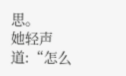思。
她轻声道:“怎么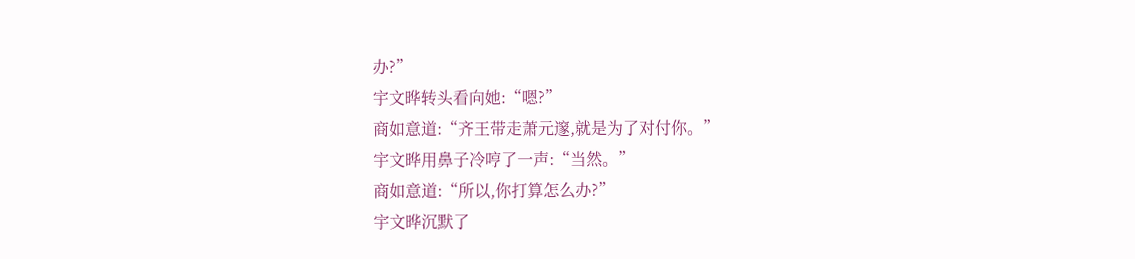办?”
宇文晔转头看向她:“嗯?”
商如意道:“齐王带走萧元邃,就是为了对付你。”
宇文晔用鼻子冷哼了一声:“当然。”
商如意道:“所以,你打算怎么办?”
宇文晔沉默了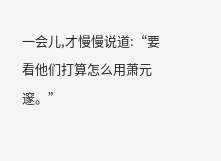一会儿,才慢慢说道:“要看他们打算怎么用萧元邃。”